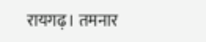रायगढ़। तमनार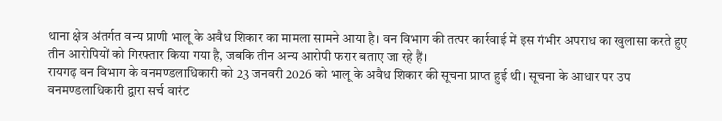थाना क्षेत्र अंतर्गत वन्य प्राणी भालू के अवैध शिकार का मामला सामने आया है। वन विभाग की तत्पर कार्रवाई में इस गंभीर अपराध का खुलासा करते हुए तीन आरोपियों को गिरफ्तार किया गया है, जबकि तीन अन्य आरोपी फरार बताए जा रहे हैं।
रायगढ़ वन विभाग के वनमण्डलाधिकारी को 23 जनवरी 2026 को भालू के अवैध शिकार की सूचना प्राप्त हुई थी। सूचना के आधार पर उप वनमण्डलाधिकारी द्वारा सर्च वारंट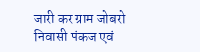जारी कर ग्राम जोबरो निवासी पंकज एवं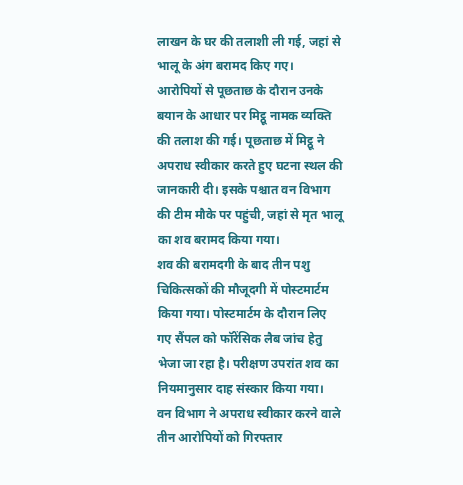लाखन के घर की तलाशी ली गई, जहां से भालू के अंग बरामद किए गए।
आरोपियों से पूछताछ के दौरान उनके बयान के आधार पर मिट्ठू नामक व्यक्ति की तलाश की गई। पूछताछ में मिट्ठू ने अपराध स्वीकार करते हुए घटना स्थल की जानकारी दी। इसके पश्चात वन विभाग की टीम मौके पर पहुंची, जहां से मृत भालू का शव बरामद किया गया।
शव की बरामदगी के बाद तीन पशु चिकित्सकों की मौजूदगी में पोस्टमार्टम किया गया। पोस्टमार्टम के दौरान लिए गए सैंपल को फॉरेंसिक लैब जांच हेतु भेजा जा रहा है। परीक्षण उपरांत शव का नियमानुसार दाह संस्कार किया गया।
वन विभाग ने अपराध स्वीकार करने वाले तीन आरोपियों को गिरफ्तार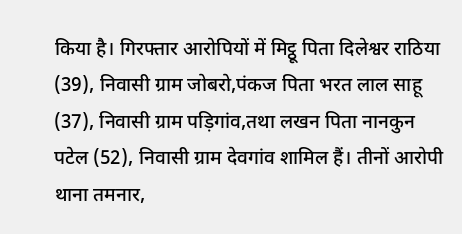किया है। गिरफ्तार आरोपियों में मिट्ठू पिता दिलेश्वर राठिया (39), निवासी ग्राम जोबरो,पंकज पिता भरत लाल साहू (37), निवासी ग्राम पड़िगांव,तथा लखन पिता नानकुन पटेल (52), निवासी ग्राम देवगांव शामिल हैं। तीनों आरोपी थाना तमनार,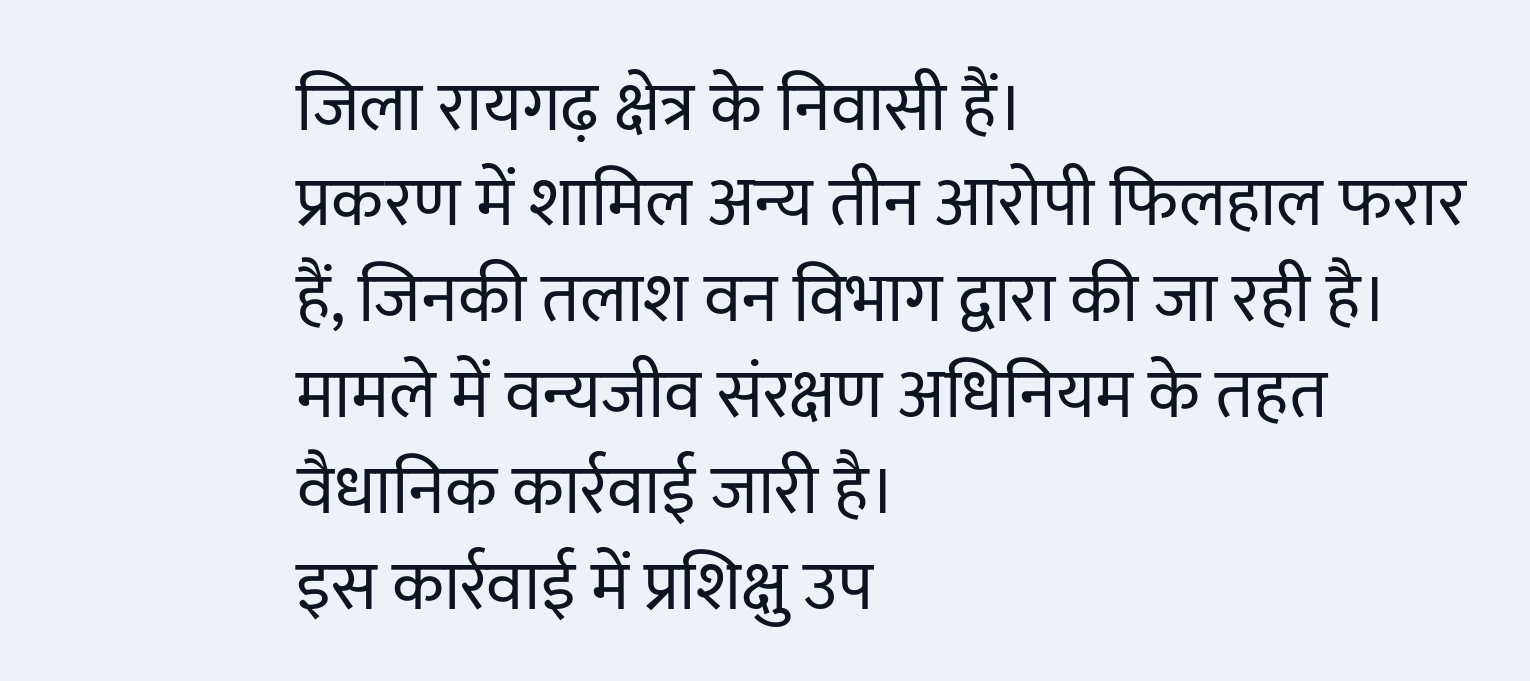जिला रायगढ़ क्षेत्र के निवासी हैं।
प्रकरण में शामिल अन्य तीन आरोपी फिलहाल फरार हैं, जिनकी तलाश वन विभाग द्वारा की जा रही है। मामले में वन्यजीव संरक्षण अधिनियम के तहत वैधानिक कार्रवाई जारी है।
इस कार्रवाई में प्रशिक्षु उप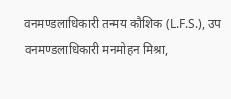वनमण्डलाधिकारी तन्मय कौशिक (L.F.S.), उप वनमण्डलाधिकारी मनमोहन मिश्रा,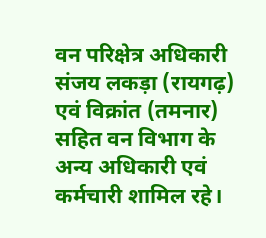वन परिक्षेत्र अधिकारी संजय लकड़ा (रायगढ़) एवं विक्रांत (तमनार) सहित वन विभाग के अन्य अधिकारी एवं कर्मचारी शामिल रहे।